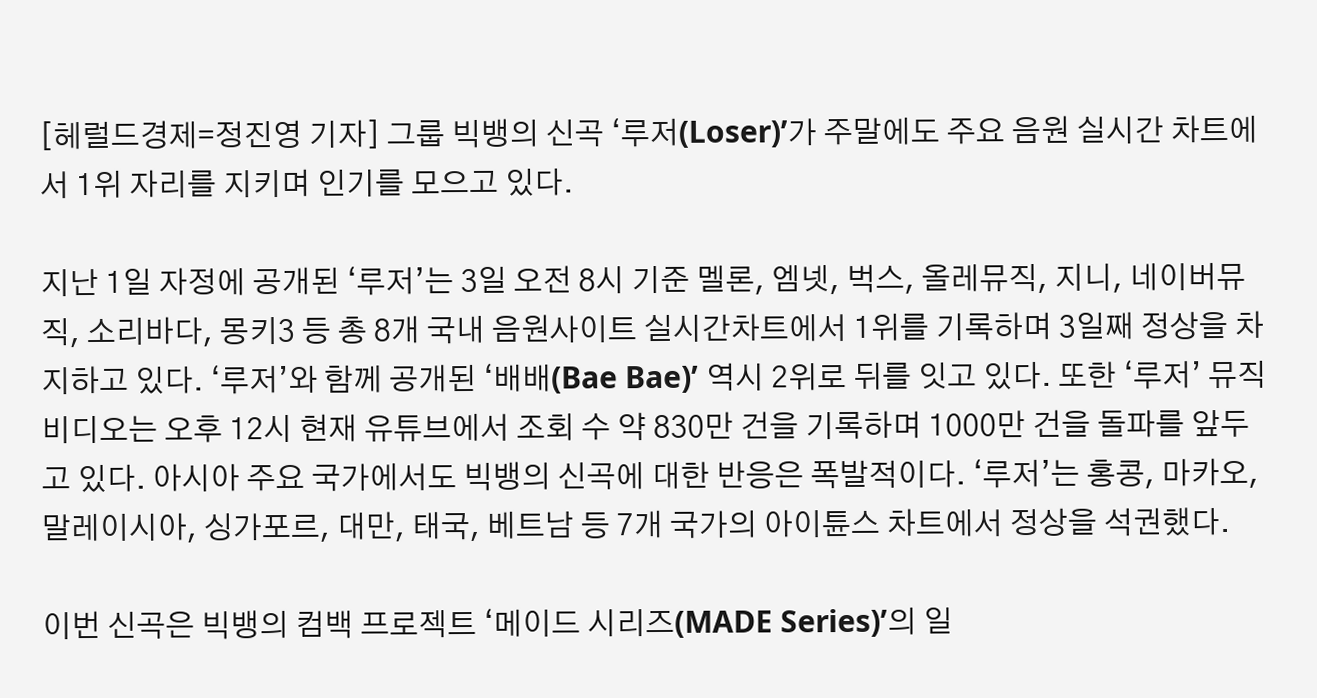[헤럴드경제=정진영 기자] 그룹 빅뱅의 신곡 ‘루저(Loser)’가 주말에도 주요 음원 실시간 차트에서 1위 자리를 지키며 인기를 모으고 있다.

지난 1일 자정에 공개된 ‘루저’는 3일 오전 8시 기준 멜론, 엠넷, 벅스, 올레뮤직, 지니, 네이버뮤직, 소리바다, 몽키3 등 총 8개 국내 음원사이트 실시간차트에서 1위를 기록하며 3일째 정상을 차지하고 있다. ‘루저’와 함께 공개된 ‘배배(Bae Bae)’ 역시 2위로 뒤를 잇고 있다. 또한 ‘루저’ 뮤직비디오는 오후 12시 현재 유튜브에서 조회 수 약 830만 건을 기록하며 1000만 건을 돌파를 앞두고 있다. 아시아 주요 국가에서도 빅뱅의 신곡에 대한 반응은 폭발적이다. ‘루저’는 홍콩, 마카오, 말레이시아, 싱가포르, 대만, 태국, 베트남 등 7개 국가의 아이튠스 차트에서 정상을 석권했다.

이번 신곡은 빅뱅의 컴백 프로젝트 ‘메이드 시리즈(MADE Series)’의 일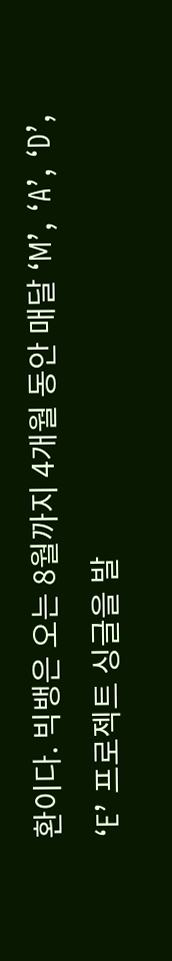환이다. 빅뱅은 오는 8월까지 4개월 동안 매달 ‘M’, ‘A’, ‘D’, ‘E’ 프로젝트 싱글을 발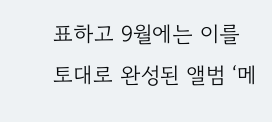표하고 9월에는 이를 토대로 완성된 앨범 ‘메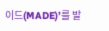이드(MADE)’를 발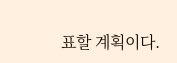표할 계획이다.